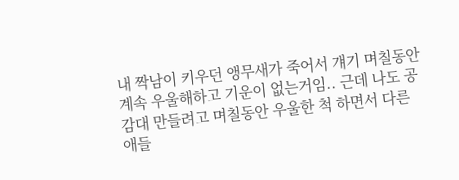내 짝남이 키우던 앵무새가 죽어서 걔기 며칠동안 계속 우울해하고 기운이 없는거임.. 근데 나도 공감대 만들려고 며칠동안 우울한 척 하면서 다른 애들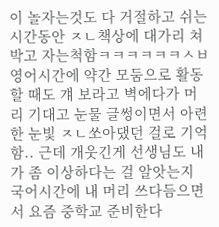이 놀자는것도 다 거절하고 쉬는시간동안 ㅈㄴ책상에 대가리 쳐박고 자는척함ㅋㅋㅋㅋㅋㅋㅅㅂ 영어시간에 약간 모둠으로 활동할 때도 걔 보라고 벽에다가 머리 기대고 눈물 글썽이면서 아련한 눈빛 ㅈㄴ쏘아댔던 걸로 기억함.. 근데 개웃긴게 선생님도 내가 좀 이상하다는 걸 알앗는지 국어시간에 내 머리 쓰다듬으면서 요즘 중학교 준비한다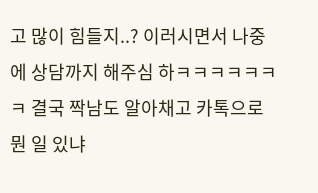고 많이 힘들지..? 이러시면서 나중에 상담까지 해주심 하ㅋㅋㅋㅋㅋㅋㅋ 결국 짝남도 알아채고 카톡으로 뭔 일 있냐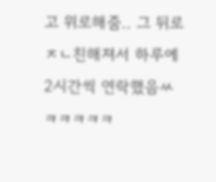고 위로해줌.. 그 뒤로 ㅈㄴ친해져서 하루에 2시간씩 연락했음ㅆㅋㅋㅋㅋㅋ